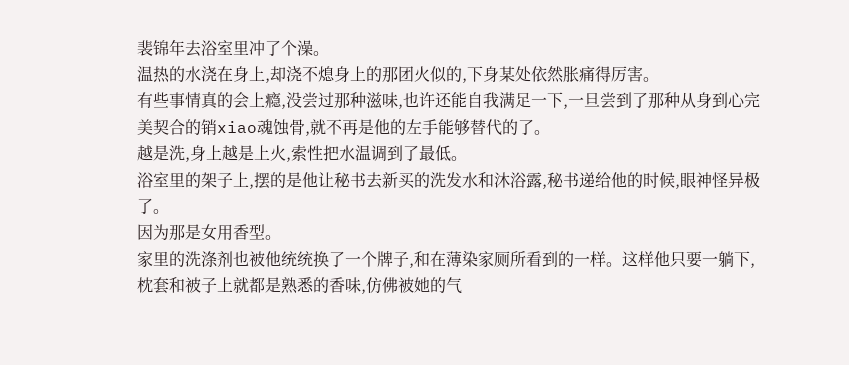裴锦年去浴室里冲了个澡。
温热的水浇在身上,却浇不熄身上的那团火似的,下身某处依然胀痛得厉害。
有些事情真的会上瘾,没尝过那种滋味,也许还能自我满足一下,一旦尝到了那种从身到心完美契合的销xiao魂蚀骨,就不再是他的左手能够替代的了。
越是洗,身上越是上火,索性把水温调到了最低。
浴室里的架子上,摆的是他让秘书去新买的洗发水和沐浴露,秘书递给他的时候,眼神怪异极了。
因为那是女用香型。
家里的洗涤剂也被他统统换了一个牌子,和在薄染家厕所看到的一样。这样他只要一躺下,枕套和被子上就都是熟悉的香味,仿佛被她的气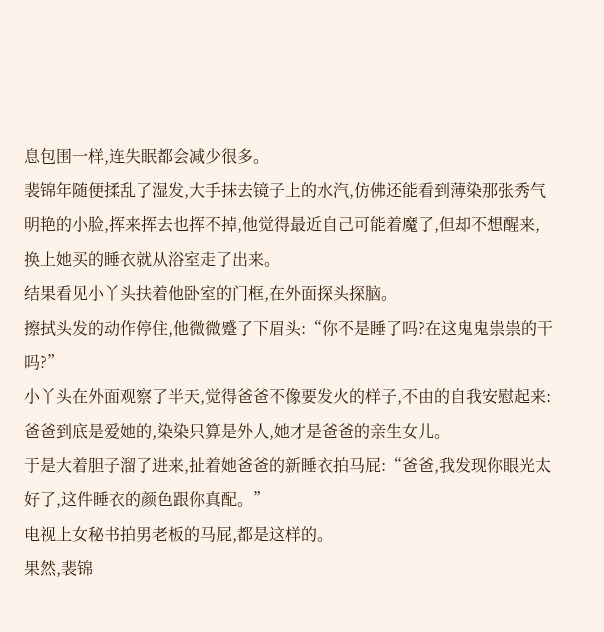息包围一样,连失眠都会减少很多。
裴锦年随便揉乱了湿发,大手抹去镜子上的水汽,仿佛还能看到薄染那张秀气明艳的小脸,挥来挥去也挥不掉,他觉得最近自己可能着魔了,但却不想醒来,换上她买的睡衣就从浴室走了出来。
结果看见小丫头扶着他卧室的门框,在外面探头探脑。
擦拭头发的动作停住,他微微蹙了下眉头:“你不是睡了吗?在这鬼鬼祟祟的干吗?”
小丫头在外面观察了半天,觉得爸爸不像要发火的样子,不由的自我安慰起来:爸爸到底是爱她的,染染只算是外人,她才是爸爸的亲生女儿。
于是大着胆子溜了进来,扯着她爸爸的新睡衣拍马屁:“爸爸,我发现你眼光太好了,这件睡衣的颜色跟你真配。”
电视上女秘书拍男老板的马屁,都是这样的。
果然,裴锦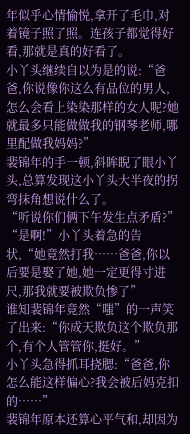年似乎心情愉悦,拿开了毛巾,对着镜子照了照。连孩子都觉得好看,那就是真的好看了。
小丫头继续自以为是的说:“爸爸,你说像你这么有品位的男人,怎么会看上染染那样的女人呢?她就最多只能做做我的钢琴老师,哪里配做我妈妈?”
裴锦年的手一顿,斜眸睨了眼小丫头,总算发现这小丫头大半夜的拐弯抹角想说什么了。
“听说你们俩下午发生点矛盾?”
“是啊!”小丫头着急的告状,“她竟然打我……爸爸,你以后要是娶了她,她一定更得寸进尺,那我就要被欺负惨了”
谁知裴锦年竟然“嗤”的一声笑了出来:“你成天欺负这个欺负那个,有个人管管你,挺好。”
小丫头急得抓耳挠腮:“爸爸,你怎么能这样偏心?我会被后妈克扣的……”
裴锦年原本还算心平气和,却因为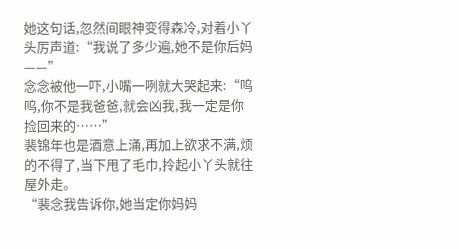她这句话,忽然间眼神变得森冷,对着小丫头厉声道:“我说了多少遍,她不是你后妈——”
念念被他一吓,小嘴一咧就大哭起来:“呜呜,你不是我爸爸,就会凶我,我一定是你捡回来的……”
裴锦年也是酒意上涌,再加上欲求不满,烦的不得了,当下甩了毛巾,拎起小丫头就往屋外走。
“裴念我告诉你,她当定你妈妈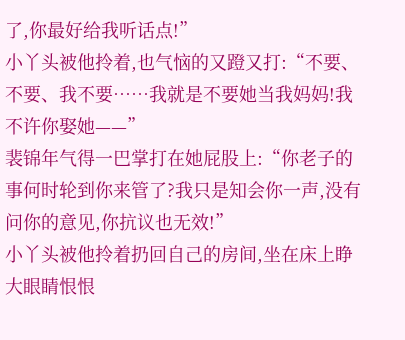了,你最好给我听话点!”
小丫头被他拎着,也气恼的又蹬又打:“不要、不要、我不要……我就是不要她当我妈妈!我不许你娶她——”
裴锦年气得一巴掌打在她屁股上:“你老子的事何时轮到你来管了?我只是知会你一声,没有问你的意见,你抗议也无效!”
小丫头被他拎着扔回自己的房间,坐在床上睁大眼睛恨恨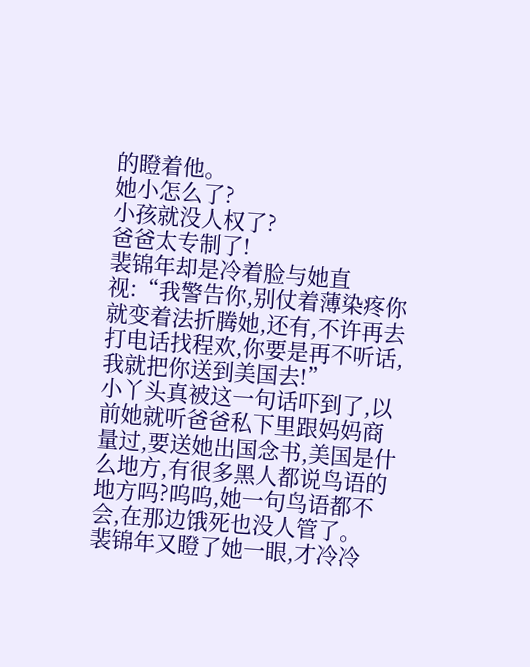的瞪着他。
她小怎么了?
小孩就没人权了?
爸爸太专制了!
裴锦年却是冷着脸与她直视:“我警告你,别仗着薄染疼你就变着法折腾她,还有,不许再去打电话找程欢,你要是再不听话,我就把你送到美国去!”
小丫头真被这一句话吓到了,以前她就听爸爸私下里跟妈妈商量过,要送她出国念书,美国是什么地方,有很多黑人都说鸟语的地方吗?呜呜,她一句鸟语都不会,在那边饿死也没人管了。
裴锦年又瞪了她一眼,才冷冷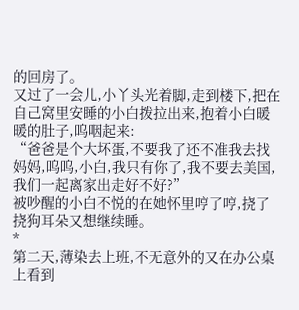的回房了。
又过了一会儿,小丫头光着脚,走到楼下,把在自己窝里安睡的小白拨拉出来,抱着小白暖暖的肚子,呜咽起来:
“爸爸是个大坏蛋,不要我了还不准我去找妈妈,呜呜,小白,我只有你了,我不要去美国,我们一起离家出走好不好?”
被吵醒的小白不悦的在她怀里哼了哼,挠了挠狗耳朵又想继续睡。
*
第二天,薄染去上班,不无意外的又在办公桌上看到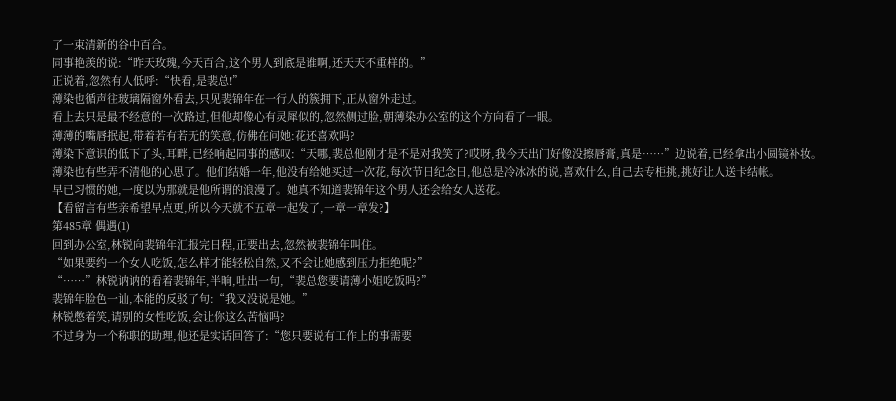了一束清新的谷中百合。
同事艳羡的说:“昨天玫瑰,今天百合,这个男人到底是谁啊,还天天不重样的。”
正说着,忽然有人低呼:“快看,是裴总!”
薄染也循声往玻璃隔窗外看去,只见裴锦年在一行人的簇拥下,正从窗外走过。
看上去只是最不经意的一次路过,但他却像心有灵犀似的,忽然侧过脸,朝薄染办公室的这个方向看了一眼。
薄薄的嘴唇抿起,带着若有若无的笑意,仿佛在问她:花还喜欢吗?
薄染下意识的低下了头,耳畔,已经响起同事的感叹:“天哪,裴总他刚才是不是对我笑了?哎呀,我今天出门好像没擦唇膏,真是……”边说着,已经拿出小圆镜补妆。
薄染也有些弄不清他的心思了。他们结婚一年,他没有给她买过一次花,每次节日纪念日,他总是冷冰冰的说,喜欢什么,自己去专柜挑,挑好让人送卡结帐。
早已习惯的她,一度以为那就是他所谓的浪漫了。她真不知道裴锦年这个男人还会给女人送花。
【看留言有些亲希望早点更,所以今天就不五章一起发了,一章一章发?】
第485章 偶遇(1)
回到办公室,林锐向裴锦年汇报完日程,正要出去,忽然被裴锦年叫住。
“如果要约一个女人吃饭,怎么样才能轻松自然,又不会让她感到压力拒绝呢?”
“……”林锐讷讷的看着裴锦年,半晌,吐出一句,“裴总您要请薄小姐吃饭吗?”
裴锦年脸色一讪,本能的反驳了句:“我又没说是她。”
林锐憋着笑,请别的女性吃饭,会让你这么苦恼吗?
不过身为一个称职的助理,他还是实话回答了:“您只要说有工作上的事需要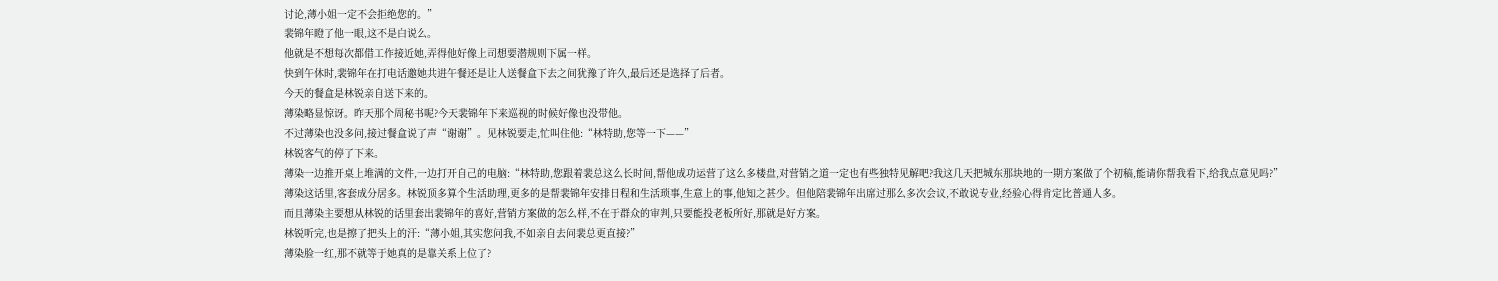讨论,薄小姐一定不会拒绝您的。”
裴锦年瞪了他一眼,这不是白说么。
他就是不想每次都借工作接近她,弄得他好像上司想要潜规则下属一样。
快到午休时,裴锦年在打电话邀她共进午餐还是让人送餐盒下去之间犹豫了许久,最后还是选择了后者。
今天的餐盒是林锐亲自送下来的。
薄染略显惊讶。昨天那个周秘书呢?今天裴锦年下来巡视的时候好像也没带他。
不过薄染也没多问,接过餐盒说了声“谢谢”。见林锐要走,忙叫住他:“林特助,您等一下——”
林锐客气的停了下来。
薄染一边推开桌上堆满的文件,一边打开自己的电脑:“林特助,您跟着裴总这么长时间,帮他成功运营了这么多楼盘,对营销之道一定也有些独特见解吧?我这几天把城东那块地的一期方案做了个初稿,能请你帮我看下,给我点意见吗?”
薄染这话里,客套成分居多。林锐顶多算个生活助理,更多的是帮裴锦年安排日程和生活琐事,生意上的事,他知之甚少。但他陪裴锦年出席过那么多次会议,不敢说专业,经验心得肯定比普通人多。
而且薄染主要想从林锐的话里套出裴锦年的喜好,营销方案做的怎么样,不在于群众的审判,只要能投老板所好,那就是好方案。
林锐听完,也是擦了把头上的汗:“薄小姐,其实您问我,不如亲自去问裴总更直接?”
薄染脸一红,那不就等于她真的是靠关系上位了?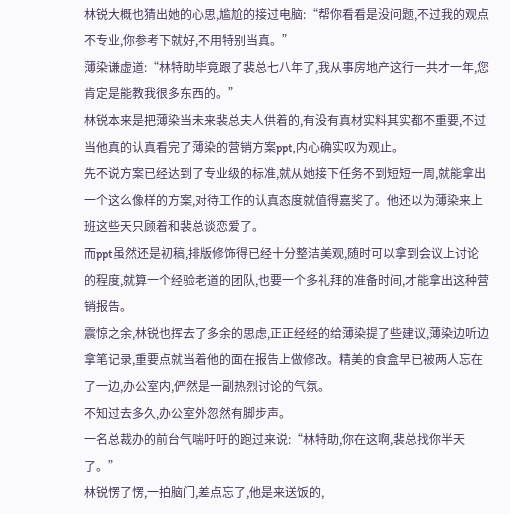林锐大概也猜出她的心思,尴尬的接过电脑:“帮你看看是没问题,不过我的观点不专业,你参考下就好,不用特别当真。”
薄染谦虚道:“林特助毕竟跟了裴总七八年了,我从事房地产这行一共才一年,您肯定是能教我很多东西的。”
林锐本来是把薄染当未来裴总夫人供着的,有没有真材实料其实都不重要,不过当他真的认真看完了薄染的营销方案ppt,内心确实叹为观止。
先不说方案已经达到了专业级的标准,就从她接下任务不到短短一周,就能拿出一个这么像样的方案,对待工作的认真态度就值得嘉奖了。他还以为薄染来上班这些天只顾着和裴总谈恋爱了。
而ppt虽然还是初稿,排版修饰得已经十分整洁美观,随时可以拿到会议上讨论的程度,就算一个经验老道的团队,也要一个多礼拜的准备时间,才能拿出这种营销报告。
震惊之余,林锐也挥去了多余的思虑,正正经经的给薄染提了些建议,薄染边听边拿笔记录,重要点就当着他的面在报告上做修改。精美的食盒早已被两人忘在了一边,办公室内,俨然是一副热烈讨论的气氛。
不知过去多久,办公室外忽然有脚步声。
一名总裁办的前台气喘吁吁的跑过来说:“林特助,你在这啊,裴总找你半天了。”
林锐愣了愣,一拍脑门,差点忘了,他是来送饭的,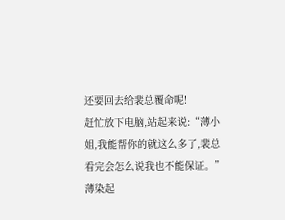还要回去给裴总覆命呢!
赶忙放下电脑,站起来说:“薄小姐,我能帮你的就这么多了,裴总看完会怎么说我也不能保证。”
薄染起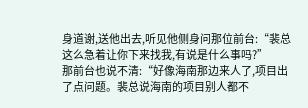身道谢,送他出去,听见他侧身问那位前台:“裴总这么急着让你下来找我,有说是什么事吗?”
那前台也说不清:“好像海南那边来人了,项目出了点问题。裴总说海南的项目别人都不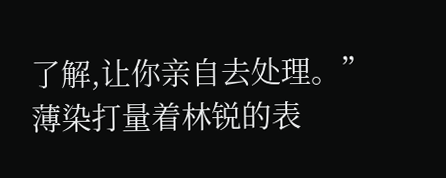了解,让你亲自去处理。”
薄染打量着林锐的表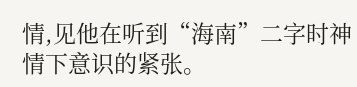情,见他在听到“海南”二字时神情下意识的紧张。